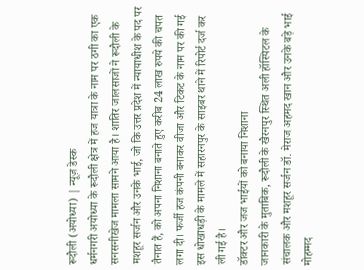रूदौली (अयोध्या) | न्यूज़ डेस्क
धर्मनगरी अयोध्या के रूदौली क्षेत्र में हज यात्रा के नाम पर ठगी का एक सनसनीखेज मामला सामने आया है। शातिर जालसाजों ने रूदौली के मशहूर सर्जन और उनके भाई, जो कि उत्तर प्रदेश में न्यायाधीश के पद पर तैनात हैं, को अपना निशाना बनाते हुए करीब 24 लाख रुपये की चपत लगा दी। फर्जी हज कंपनी बनाकर वीजा और टिकट के नाम पर की गई इस धोखाधड़ी के मामले में सहारनपुर के साइबर थाने में रिपोर्ट दर्ज कर ली गई है।
डॉक्टर और जज भाईयों को बनाया निशाना
जानकारी के मुताबिक, रूदौली के खैरनपुर स्थित अली हॉस्पिटल के संचालक और मशहूर सर्जन डॉ. मेराज अहमद खान और उनके बड़े भाई मोहम्मद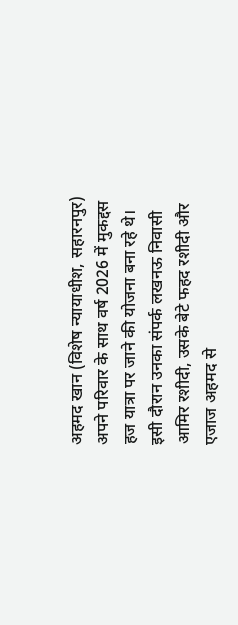अहमद खान (विशेष न्यायाधीश, सहारनपुर) अपने परिवार के साथ वर्ष 2026 में मुकद्दस हज यात्रा पर जाने की योजना बना रहे थे। इसी दौरान उनका संपर्क लखनऊ निवासी आमिर रशीदी, उसके बेटे फहद रशीदी और एजाज अहमद से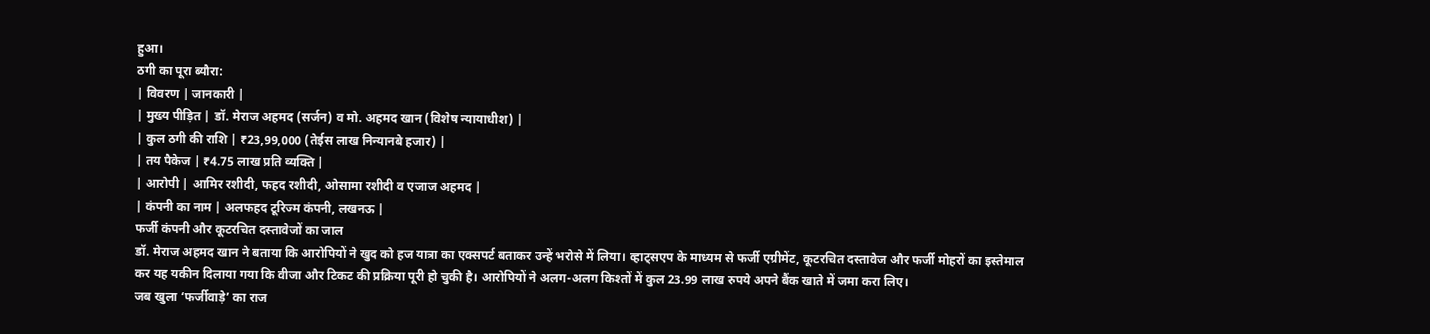हुआ।
ठगी का पूरा ब्यौरा:
| विवरण | जानकारी |
| मुख्य पीड़ित | डॉ. मेराज अहमद (सर्जन) व मो. अहमद खान (विशेष न्यायाधीश) |
| कुल ठगी की राशि | ₹23,99,000 (तेईस लाख निन्यानबे हजार) |
| तय पैकेज | ₹4.75 लाख प्रति व्यक्ति |
| आरोपी | आमिर रशीदी, फहद रशीदी, ओसामा रशीदी व एजाज अहमद |
| कंपनी का नाम | अलफहद टूरिज्म कंपनी, लखनऊ |
फर्जी कंपनी और कूटरचित दस्तावेजों का जाल
डॉ. मेराज अहमद खान ने बताया कि आरोपियों ने खुद को हज यात्रा का एक्सपर्ट बताकर उन्हें भरोसे में लिया। व्हाट्सएप के माध्यम से फर्जी एग्रीमेंट, कूटरचित दस्तावेज और फर्जी मोहरों का इस्तेमाल कर यह यकीन दिलाया गया कि वीजा और टिकट की प्रक्रिया पूरी हो चुकी है। आरोपियों ने अलग-अलग किश्तों में कुल 23.99 लाख रुपये अपने बैंक खाते में जमा करा लिए।
जब खुला ‘फर्जीवाड़े’ का राज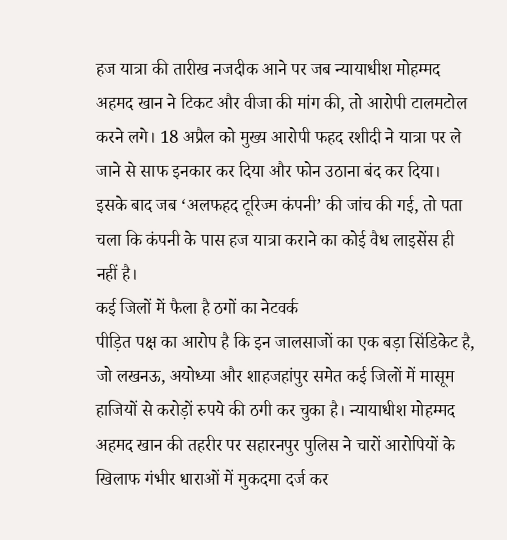हज यात्रा की तारीख नजदीक आने पर जब न्यायाधीश मोहम्मद अहमद खान ने टिकट और वीजा की मांग की, तो आरोपी टालमटोल करने लगे। 18 अप्रैल को मुख्य आरोपी फहद रशीदी ने यात्रा पर ले जाने से साफ इनकार कर दिया और फोन उठाना बंद कर दिया। इसके बाद जब ‘अलफहद टूरिज्म कंपनी’ की जांच की गई, तो पता चला कि कंपनी के पास हज यात्रा कराने का कोई वैध लाइसेंस ही नहीं है।
कई जिलों में फैला है ठगों का नेटवर्क
पीड़ित पक्ष का आरोप है कि इन जालसाजों का एक बड़ा सिंडिकेट है, जो लखनऊ, अयोध्या और शाहजहांपुर समेत कई जिलों में मासूम हाजियों से करोड़ों रुपये की ठगी कर चुका है। न्यायाधीश मोहम्मद अहमद खान की तहरीर पर सहारनपुर पुलिस ने चारों आरोपियों के खिलाफ गंभीर धाराओं में मुकदमा दर्ज कर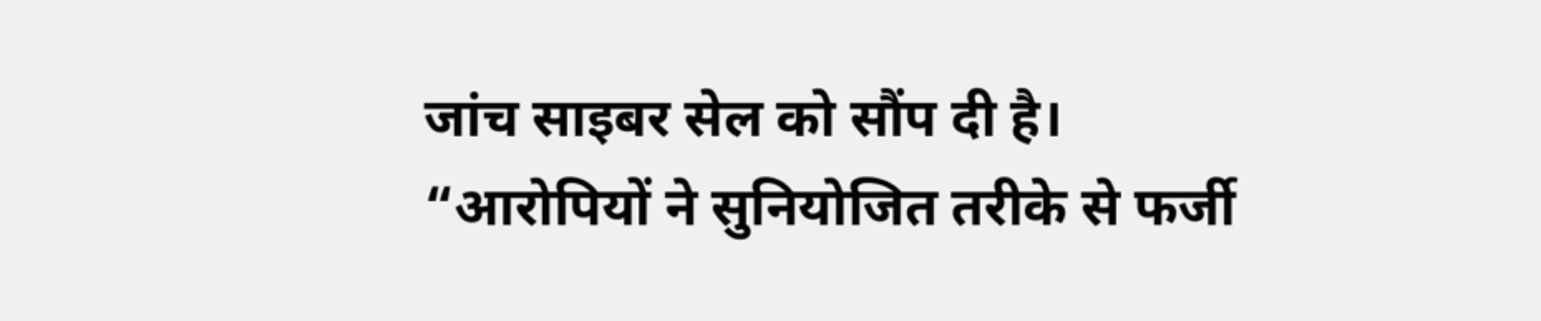जांच साइबर सेल को सौंप दी है।
“आरोपियों ने सुनियोजित तरीके से फर्जी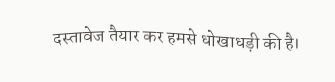दस्तावेज तैयार कर हमसे धोखाधड़ी की है।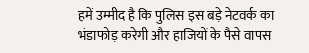हमें उम्मीद है कि पुलिस इस बड़े नेटवर्क का भंडाफोड़ करेगी और हाजियों के पैसे वापस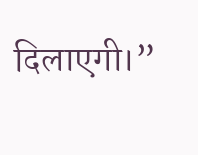दिलाएगी।”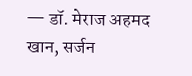— डॉ. मेराज अहमद खान, सर्जन